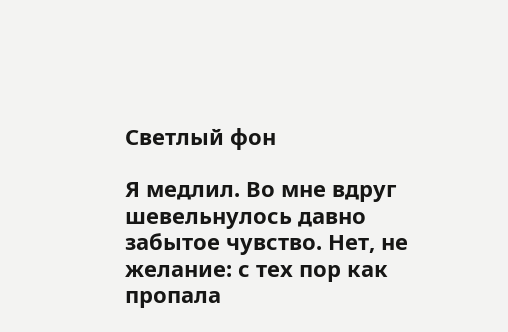Светлый фон

Я медлил. Во мне вдруг шевельнулось давно забытое чувство. Нет, не желание: с тех пор как пропала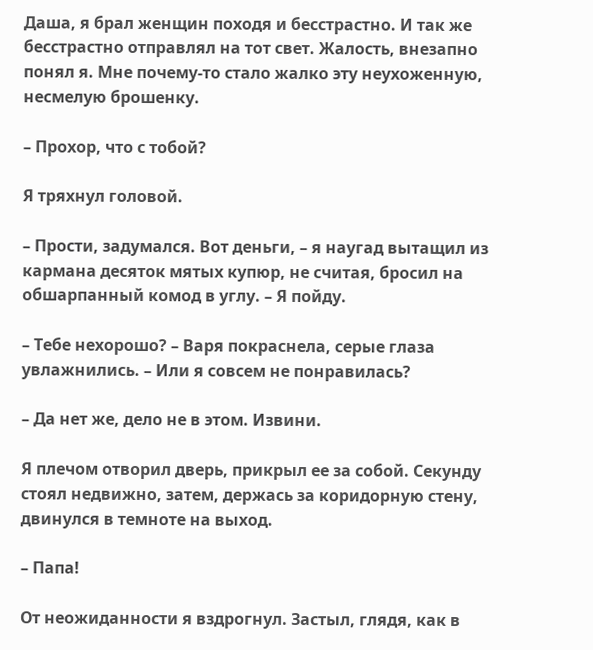Даша, я брал женщин походя и бесстрастно. И так же бесстрастно отправлял на тот свет. Жалость, внезапно понял я. Мне почему-то стало жалко эту неухоженную, несмелую брошенку.

– Прохор, что с тобой?

Я тряхнул головой.

– Прости, задумался. Вот деньги, – я наугад вытащил из кармана десяток мятых купюр, не считая, бросил на обшарпанный комод в углу. – Я пойду.

– Тебе нехорошо? – Варя покраснела, серые глаза увлажнились. – Или я совсем не понравилась?

– Да нет же, дело не в этом. Извини.

Я плечом отворил дверь, прикрыл ее за собой. Секунду стоял недвижно, затем, держась за коридорную стену, двинулся в темноте на выход.

– Папа!

От неожиданности я вздрогнул. Застыл, глядя, как в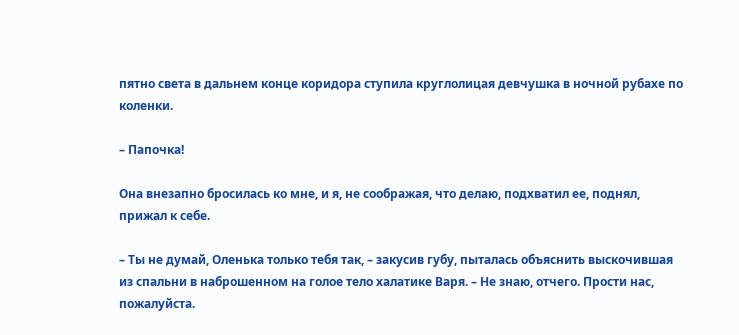пятно света в дальнем конце коридора ступила круглолицая девчушка в ночной рубахе по коленки.

– Папочка!

Она внезапно бросилась ко мне, и я, не соображая, что делаю, подхватил ее, поднял, прижал к себе.

– Ты не думай, Оленька только тебя так, – закусив губу, пыталась объяснить выскочившая из спальни в наброшенном на голое тело халатике Варя. – Не знаю, отчего. Прости нас, пожалуйста.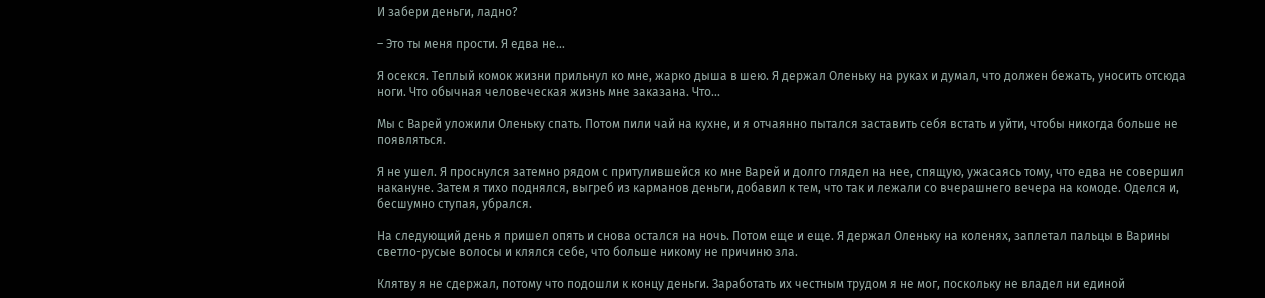И забери деньги, ладно?

– Это ты меня прости. Я едва не…

Я осекся. Теплый комок жизни прильнул ко мне, жарко дыша в шею. Я держал Оленьку на руках и думал, что должен бежать, уносить отсюда ноги. Что обычная человеческая жизнь мне заказана. Что…

Мы с Варей уложили Оленьку спать. Потом пили чай на кухне, и я отчаянно пытался заставить себя встать и уйти, чтобы никогда больше не появляться.

Я не ушел. Я проснулся затемно рядом с притулившейся ко мне Варей и долго глядел на нее, спящую, ужасаясь тому, что едва не совершил накануне. Затем я тихо поднялся, выгреб из карманов деньги, добавил к тем, что так и лежали со вчерашнего вечера на комоде. Оделся и, бесшумно ступая, убрался.

На следующий день я пришел опять и снова остался на ночь. Потом еще и еще. Я держал Оленьку на коленях, заплетал пальцы в Варины светло-русые волосы и клялся себе, что больше никому не причиню зла.

Клятву я не сдержал, потому что подошли к концу деньги. Заработать их честным трудом я не мог, поскольку не владел ни единой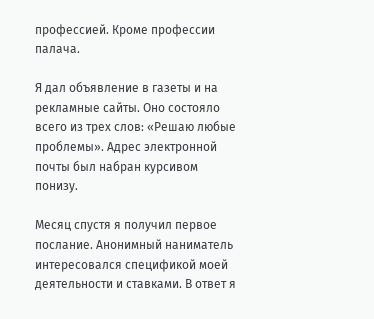профессией. Кроме профессии палача.

Я дал объявление в газеты и на рекламные сайты. Оно состояло всего из трех слов: «Решаю любые проблемы». Адрес электронной почты был набран курсивом понизу.

Месяц спустя я получил первое послание. Анонимный наниматель интересовался спецификой моей деятельности и ставками. В ответ я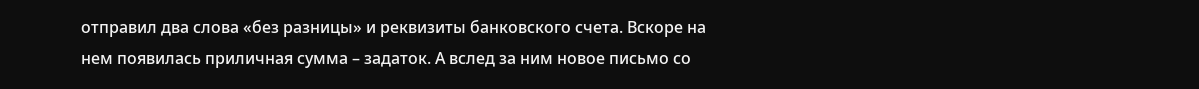отправил два слова «без разницы» и реквизиты банковского счета. Вскоре на нем появилась приличная сумма – задаток. А вслед за ним новое письмо со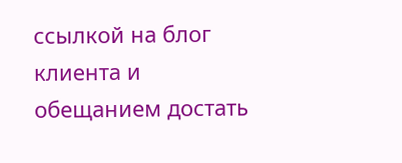ссылкой на блог клиента и обещанием достать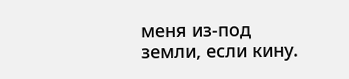меня из-под земли, если кину.